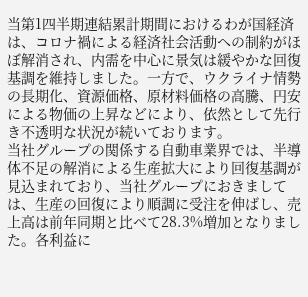当第1四半期連結累計期間におけるわが国経済は、コロナ禍による経済社会活動への制約がほぼ解消され、内需を中心に景気は緩やかな回復基調を維持しました。一方で、ウクライナ情勢の長期化、資源価格、原材料価格の高騰、円安による物価の上昇などにより、依然として先行き不透明な状況が続いております。
当社グループの関係する自動車業界では、半導体不足の解消による生産拡大により回復基調が見込まれており、当社グループにおきましては、生産の回復により順調に受注を伸ばし、売上高は前年同期と比べて28.3%増加となりました。各利益に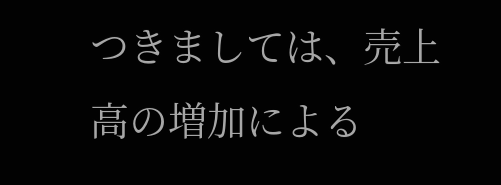つきましては、売上高の増加による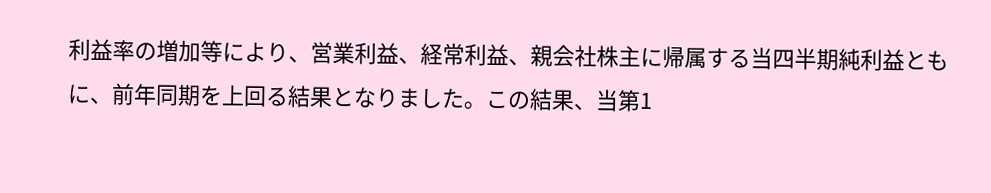利益率の増加等により、営業利益、経常利益、親会社株主に帰属する当四半期純利益ともに、前年同期を上回る結果となりました。この結果、当第1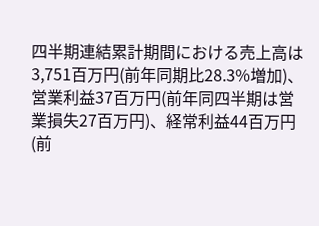四半期連結累計期間における売上高は3,751百万円(前年同期比28.3%増加)、営業利益37百万円(前年同四半期は営業損失27百万円)、経常利益44百万円(前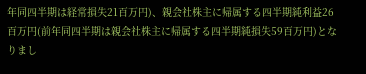年同四半期は経常損失21百万円)、親会社株主に帰属する四半期純利益26百万円(前年同四半期は親会社株主に帰属する四半期純損失59百万円)となりまし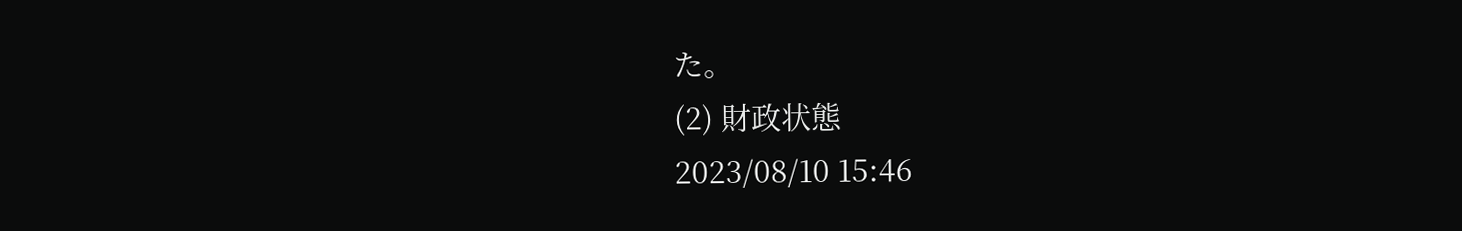た。
(2) 財政状態
2023/08/10 15:46